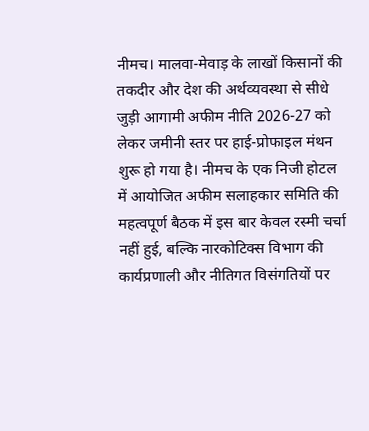नीमच। मालवा-मेवाड़ के लाखों किसानों की तकदीर और देश की अर्थव्यवस्था से सीधे जुड़ी आगामी अफीम नीति 2026-27 को लेकर जमीनी स्तर पर हाई-प्रोफाइल मंथन शुरू हो गया है। नीमच के एक निजी होटल में आयोजित अफीम सलाहकार समिति की महत्वपूर्ण बैठक में इस बार केवल रस्मी चर्चा नहीं हुई, बल्कि नारकोटिक्स विभाग की कार्यप्रणाली और नीतिगत विसंगतियों पर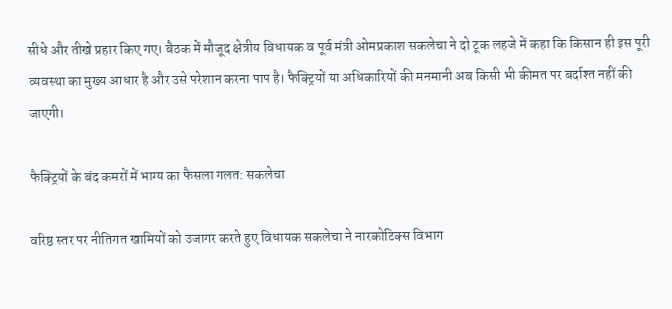सीधे और तीखे प्रहार किए गए। बैठक में मौजूद क्षेत्रीय विधायक व पूर्व मंत्री ओमप्रकाश सकलेचा ने दो टूक लहजे में कहा कि किसान ही इस पूरी व्यवस्था का मुख्य आधार है और उसे परेशान करना पाप है। फैक्ट्रियों या अधिकारियों की मनमानी अब किसी भी कीमत पर बर्दाश्त नहीं की जाएगी।

फैक्ट्रियों के बंद कमरों में भाग्य का फैसला गलत: सकलेचा

वरिष्ठ स्तर पर नीतिगत खामियों को उजागर करते हुए विधायक सकलेचा ने नारकोटिक्स विभाग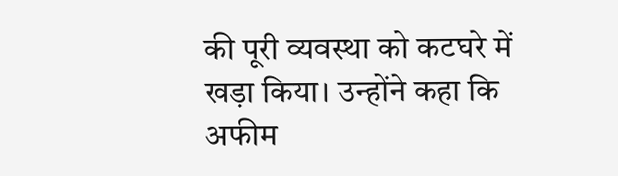की पूरी व्यवस्था को कटघरे में खड़ा किया। उन्होंने कहा कि अफीम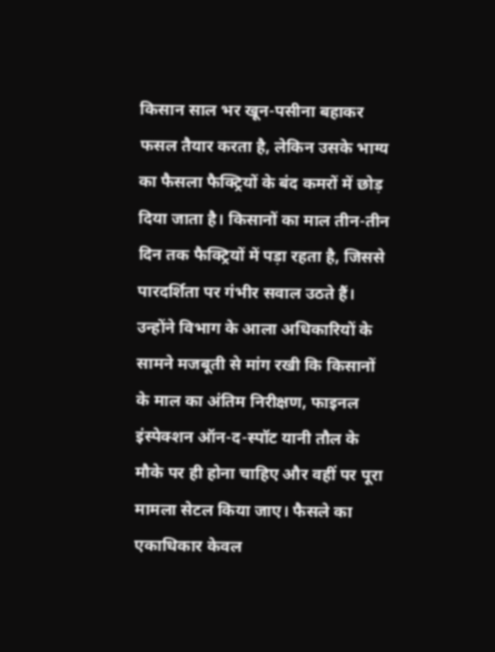किसान साल भर खून-पसीना बहाकर फसल तैयार करता है, लेकिन उसके भाग्य का फैसला फैक्ट्रियों के बंद कमरों में छोड़ दिया जाता है। किसानों का माल तीन-तीन दिन तक फैक्ट्रियों में पड़ा रहता है, जिससे पारदर्शिता पर गंभीर सवाल उठते हैं। उन्होंने विभाग के आला अधिकारियों के सामने मजबूती से मांग रखी कि किसानों के माल का अंतिम निरीक्षण, फाइनल इंस्पेक्शन ऑन-द-स्पॉट यानी तौल के मौके पर ही होना चाहिए और वहीं पर पूरा मामला सेटल किया जाए। फैसले का एकाधिकार केवल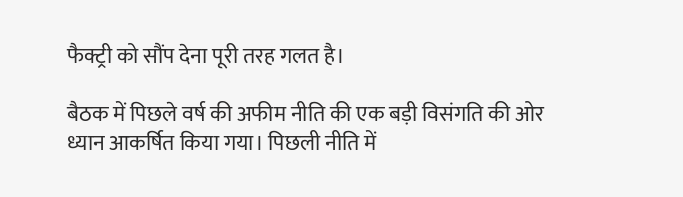फैक्ट्री को सौंप देना पूरी तरह गलत है।

बैठक में पिछले वर्ष की अफीम नीति की एक बड़ी विसंगति की ओर ध्यान आकर्षित किया गया। पिछली नीति में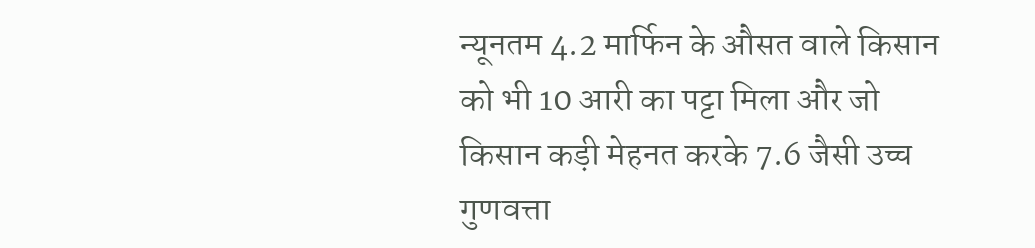न्यूनतम 4.2 मार्फिन के औसत वाले किसान को भी 10 आरी का पट्टा मिला और जो किसान कड़ी मेहनत करके 7.6 जैसी उच्च गुणवत्ता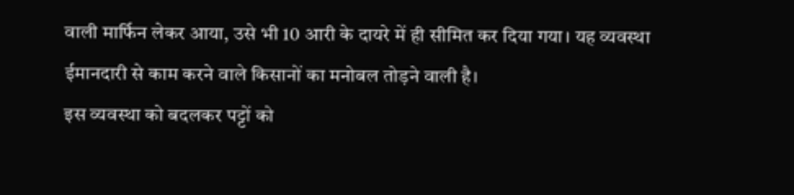वाली मार्फिन लेकर आया, उसे भी 10 आरी के दायरे में ही सीमित कर दिया गया। यह व्यवस्था ईमानदारी से काम करने वाले किसानों का मनोबल तोड़ने वाली है।
इस व्यवस्था को बदलकर पट्टों को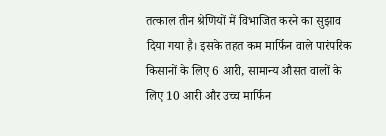तत्काल तीन श्रेणियों में विभाजित करने का सुझाव दिया गया है। इसके तहत कम मार्फिन वाले पारंपरिक किसानों के लिए 6 आरी, सामान्य औसत वालों के लिए 10 आरी और उच्च मार्फिन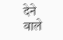देने वाले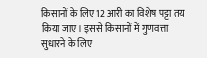किसानों के लिए 12 आरी का विशेष पट्टा तय किया जाए। इससे किसानों में गुणवत्ता सुधारने के लिए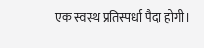एक स्वस्थ प्रतिस्पर्धा पैदा होगी।